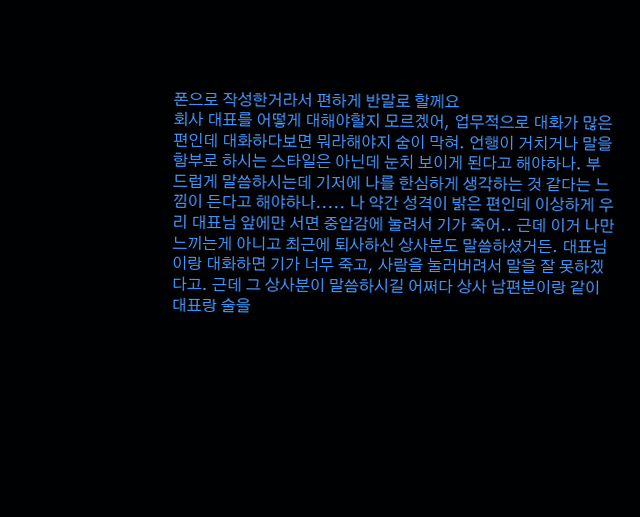폰으로 작성한거라서 편하게 반말로 할께요
회사 대표를 어떻게 대해야할지 모르겠어, 업무적으로 대화가 많은 편인데 대화하다보면 뭐라해야지 숨이 막혀. 언행이 거치거나 말을 함부로 하시는 스타일은 아닌데 눈치 보이게 된다고 해야하나. 부드럽게 말씀하시는데 기저에 나를 한심하게 생각하는 것 같다는 느낌이 든다고 해야하나..... 나 약간 성격이 밝은 편인데 이상하게 우리 대표님 앞에만 서면 중압감에 눌려서 기가 죽어.. 근데 이거 나만 느끼는게 아니고 최근에 퇴사하신 상사분도 말씀하셨거든. 대표님이랑 대화하면 기가 너무 죽고, 사람을 눌러버려서 말을 잘 못하겠다고. 근데 그 상사분이 말씀하시길 어쩌다 상사 남편분이랑 같이 대표랑 술을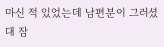마신 적 있었는데 남편분이 그러셨대 잠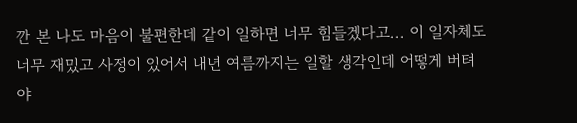깐 본 나도 마음이 불편한데 같이 일하면 너무 힘들겠다고... 이 일자체도 너무 재밌고 사정이 있어서 내년 여름까지는 일할 생각인데 어떻게 버텨야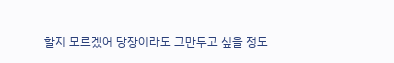할지 모르겠어 당장이라도 그만두고 싶을 정도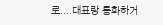로....대표랑 통화하거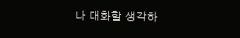나 대화할 생각하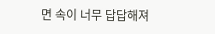면 속이 너무 답답해져